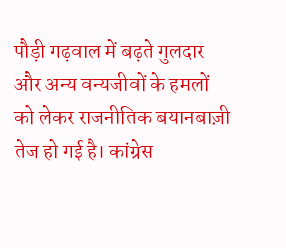पौड़ी गढ़वाल में बढ़ते गुलदार और अन्य वन्यजीवों के हमलों को लेकर राजनीतिक बयानबाज़ी तेज हो गई है। कांग्रेस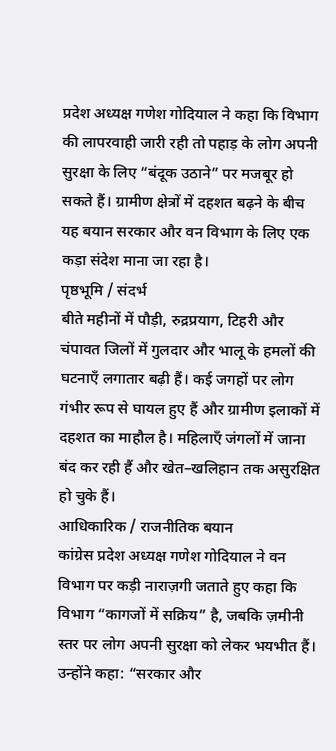प्रदेश अध्यक्ष गणेश गोदियाल ने कहा कि विभाग की लापरवाही जारी रही तो पहाड़ के लोग अपनी सुरक्षा के लिए “बंदूक उठाने” पर मजबूर हो सकते हैं। ग्रामीण क्षेत्रों में दहशत बढ़ने के बीच यह बयान सरकार और वन विभाग के लिए एक कड़ा संदेश माना जा रहा है।
पृष्ठभूमि / संदर्भ
बीते महीनों में पौड़ी, रुद्रप्रयाग, टिहरी और चंपावत जिलों में गुलदार और भालू के हमलों की घटनाएँ लगातार बढ़ी हैं। कई जगहों पर लोग गंभीर रूप से घायल हुए हैं और ग्रामीण इलाकों में दहशत का माहौल है। महिलाएँ जंगलों में जाना बंद कर रही हैं और खेत–खलिहान तक असुरक्षित हो चुके हैं।
आधिकारिक / राजनीतिक बयान
कांग्रेस प्रदेश अध्यक्ष गणेश गोदियाल ने वन विभाग पर कड़ी नाराज़गी जताते हुए कहा कि विभाग “कागजों में सक्रिय” है, जबकि ज़मीनी स्तर पर लोग अपनी सुरक्षा को लेकर भयभीत हैं।
उन्होंने कहा: “सरकार और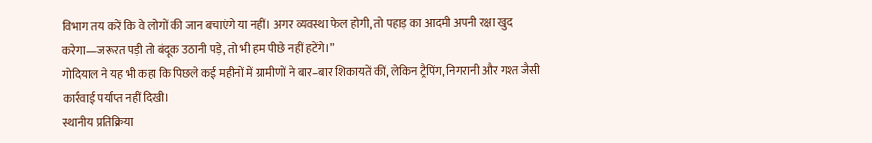विभाग तय करें कि वे लोगों की जान बचाएंगे या नहीं। अगर व्यवस्था फेल होगी, तो पहाड़ का आदमी अपनी रक्षा खुद करेगा—जरूरत पड़ी तो बंदूक उठानी पड़े, तो भी हम पीछे नहीं हटेंगे।”
गोदियाल ने यह भी कहा कि पिछले कई महीनों में ग्रामीणों ने बार–बार शिकायतें कीं, लेकिन ट्रैपिंग, निगरानी और गश्त जैसी कार्रवाई पर्याप्त नहीं दिखी।
स्थानीय प्रतिक्रिया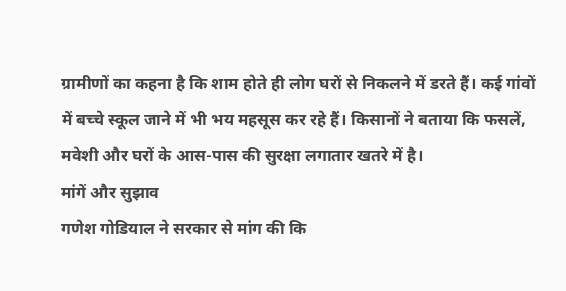ग्रामीणों का कहना है कि शाम होते ही लोग घरों से निकलने में डरते हैं। कई गांवों में बच्चे स्कूल जाने में भी भय महसूस कर रहे हैं। किसानों ने बताया कि फसलें, मवेशी और घरों के आस-पास की सुरक्षा लगातार खतरे में है।
मांगें और सुझाव
गणेश गोडियाल ने सरकार से मांग की कि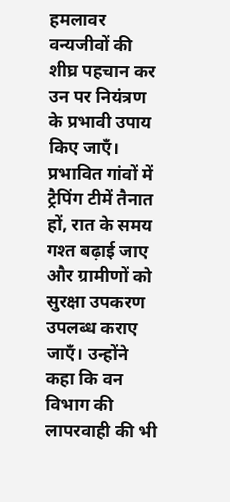हमलावर वन्यजीवों की शीघ्र पहचान कर उन पर नियंत्रण के प्रभावी उपाय किए जाएँ। प्रभावित गांवों में ट्रैपिंग टीमें तैनात हों, रात के समय गश्त बढ़ाई जाए और ग्रामीणों को सुरक्षा उपकरण उपलब्ध कराए जाएँ। उन्होंने कहा कि वन विभाग की लापरवाही की भी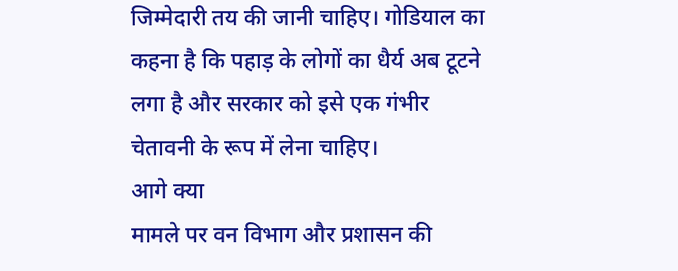जिम्मेदारी तय की जानी चाहिए। गोडियाल का कहना है कि पहाड़ के लोगों का धैर्य अब टूटने लगा है और सरकार को इसे एक गंभीर चेतावनी के रूप में लेना चाहिए।
आगे क्या
मामले पर वन विभाग और प्रशासन की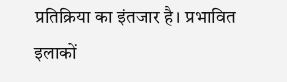प्रतिक्रिया का इंतजार है। प्रभावित इलाकों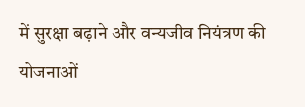में सुरक्षा बढ़ाने और वन्यजीव नियंत्रण की योजनाओं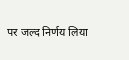पर जल्द निर्णय लिया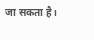जा सकता है।